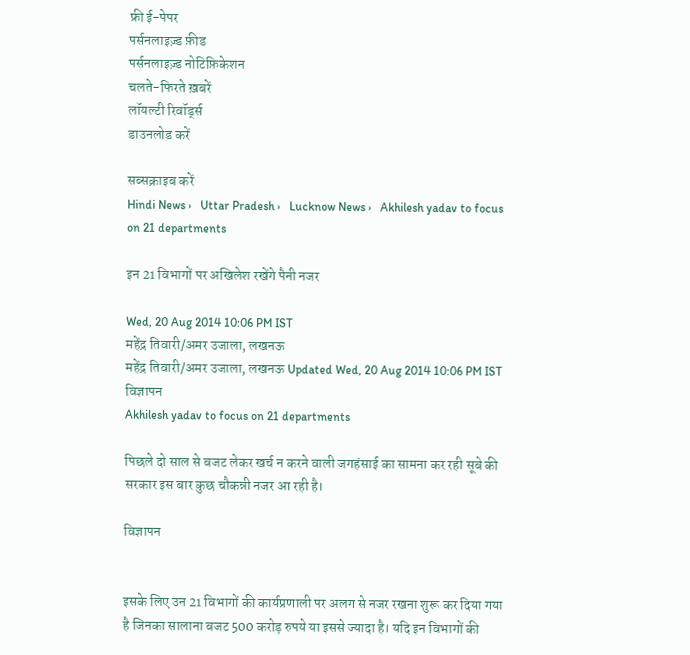फ्री ई-पेपर
पर्सनलाइज़्ड फ़ीड
पर्सनलाइज़्ड नोटिफ़िकेशन
चलते-फिरते ख़बरें
लॉयल्टी रिवॉर्ड्स
डाउनलोड करें

सब्सक्राइब करें
Hindi News ›   Uttar Pradesh ›   Lucknow News ›   Akhilesh yadav to focus on 21 departments

इन 21 विभागों पर अखिलेश रखेंगे पैनी नजर

Wed, 20 Aug 2014 10:06 PM IST
महेंद्र तिवारी/अमर उजाला, लखनऊ
महेंद्र तिवारी/अमर उजाला, लखनऊ Updated Wed, 20 Aug 2014 10:06 PM IST
विज्ञापन
Akhilesh yadav to focus on 21 departments

पिछले दो साल से बजट लेकर खर्च न करने वाली जगहंसाई का सामना कर रही सूबे की सरकार इस बार कुछ चौकन्नी नजर आ रही है।

विज्ञापन


इसके लिए उन 21 विभागों की कार्यप्रणाली पर अलग से नजर रखना शुरू कर दिया गया है जिनका सालाना बजट 500 करोड़ रुपये या इससे ज्यादा है। यदि इन विभागों की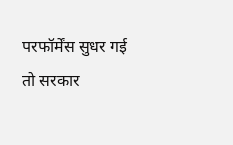परफॉर्मेंस सुधर गई तो सरकार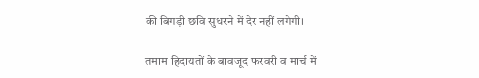की बिगड़ी छवि सुधरने में देर नहीं लगेगी।

तमाम हिदायतों के बावजूद फरवरी व मार्च में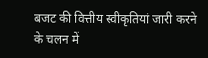बजट की वित्तीय स्वीकृतियां जारी करने के चलन में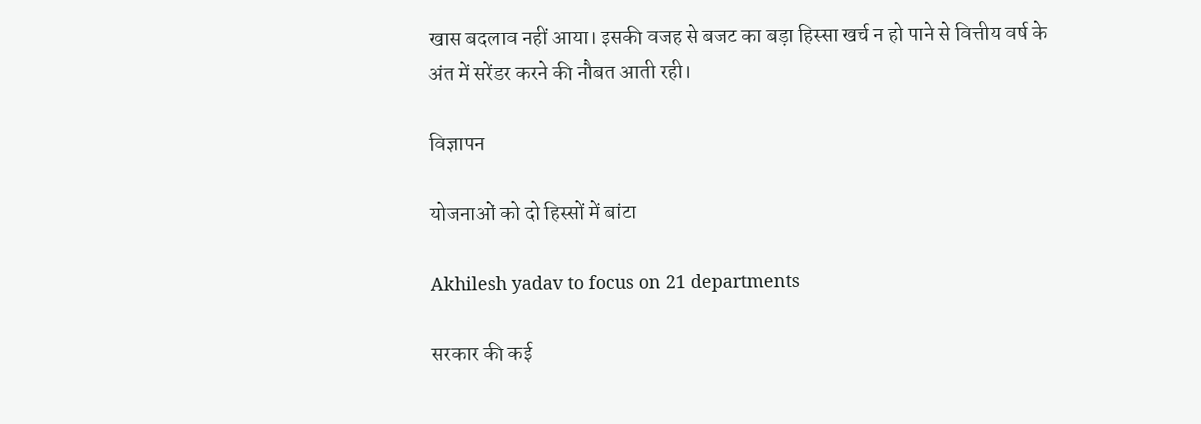खास बदलाव नहीं आया। इसकी वजह से बजट का बड़ा हिस्सा खर्च न हो पाने से वित्तीय वर्ष के अंत में सरेंडर करने की नौबत आती रही।

विज्ञापन

योजनाओं को दो हिस्सों में बांटा

Akhilesh yadav to focus on 21 departments

सरकार की कई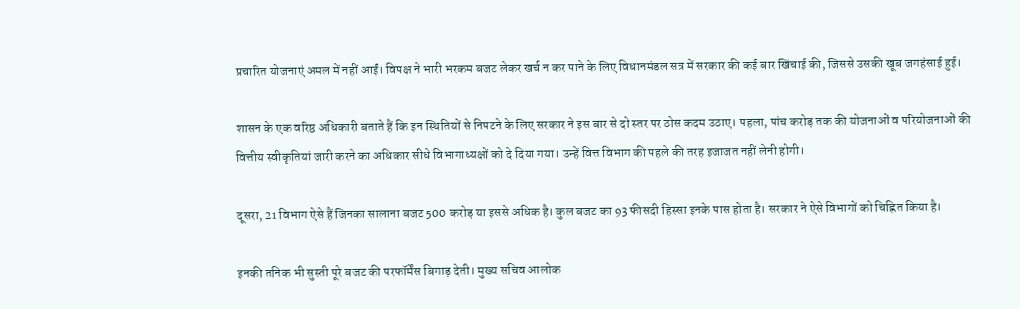प्रचारित योजनाएं अमल में नहीं आईं। विपक्ष ने भारी भरकम बजट लेकर खर्च न कर पाने के लिए विधानमंडल सत्र में सरकार की कई बार खिंचाई की, जिससे उसकी खूब जगहंसाई हुई।

शासन के एक वरिष्ठ अधिकारी बताते हैं कि इन स्थितियों से निपटने के लिए सरकार ने इस बार से दो स्तर पर ठोस कदम उठाए। पहला, पांच करोड़ तक की योजनाओं व परियोजनाओं की वित्तीय स्वीकृतियां जारी करने का अधिकार सीधे विभागाध्यक्षों को दे दिया गया। उन्हें वित्त विभाग की पहले की तरह इजाजत नहीं लेनी होगी।

दूसरा, 21 विभाग ऐसे हैं जिनका सालाना बजट 500 करोड़ या इससे अधिक है। कुल बजट का 93 फीसदी हिस्सा इनके पास होता है। सरकार ने ऐसे विभागों को चिह्नित किया है।

इनकी तनिक भी सुस्ती पूरे बजट की परफॉर्मेंस बिगाड़ देती। मुख्य सचिव आलोक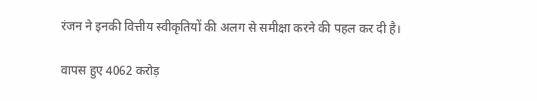रंजन ने इनकी वित्तीय स्वीकृतियों की अलग से समीक्षा करने की पहल कर दी है।

वापस हुए 4062 करोड़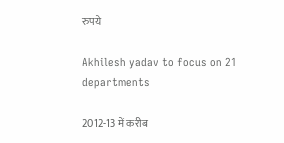रुपये

Akhilesh yadav to focus on 21 departments

2012-13 में करीब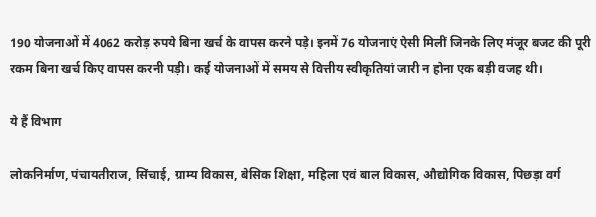190 योजनाओं में 4062 करोड़ रुपये बिना खर्च के वापस करने पड़े। इनमें 76 योजनाएं ऐसी मिलीं जिनके लिए मंजूर बजट की पूरी रकम बिना खर्च किए वापस करनी पड़ी। कई योजनाओं में समय से वित्तीय स्वीकृतियां जारी न होना एक बड़ी वजह थी।

ये हैं विभाग

लोकनिर्माण, पंचायतीराज, सिंचाई, ग्राम्य विकास, बेसिक शिक्षा, महिला एवं बाल विकास, औद्योगिक विकास, पिछड़ा वर्ग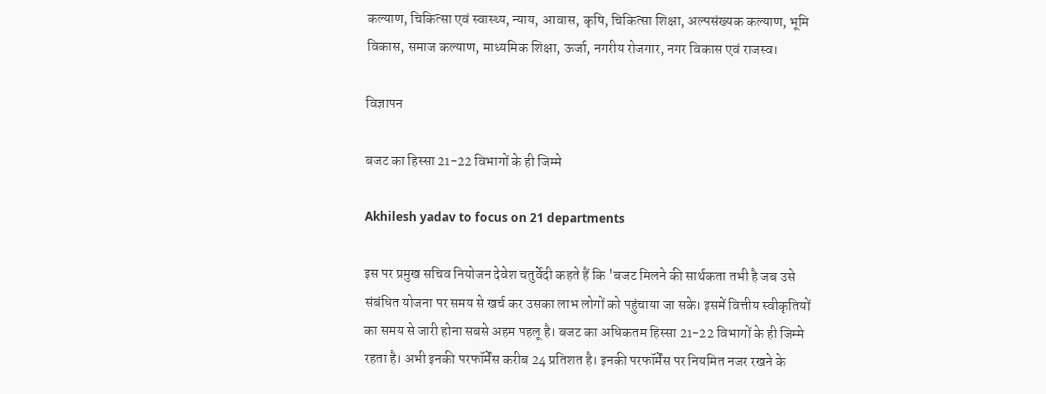कल्याण, चिकित्सा एवं स्वास्थ्य, न्याय, आवास, कृषि, चिकित्सा शिक्षा, अल्पसंख्यक कल्याण, भूमि विकास, समाज कल्याण, माध्यमिक शिक्षा, ऊर्जा, नगरीय रोजगार, नगर विकास एवं राजस्व।

विज्ञापन

बजट का हिस्सा 21-22 विभागों के ही जिम्मे

Akhilesh yadav to focus on 21 departments

इस पर प्रमुख सचिव नियो‌जन देवेश चतुर्वेदी कहते हैं कि 'बजट मिलने की सार्थकता तभी है जब उसे संबंधित योजना पर समय से खर्च कर उसका लाभ लोगों को पहुंचाया जा सके। इसमें वित्तीय स्वीकृतियों का समय से जारी होना सबसे अहम पहलू है। बजट का अधिकतम हिस्सा 21-22 विभागों के ही जिम्मे रहता है। अभी इनकी परफॉर्मेंस करीब 24 प्रतिशत है। इनकी परफॉर्मेंस पर नियमित नजर रखने के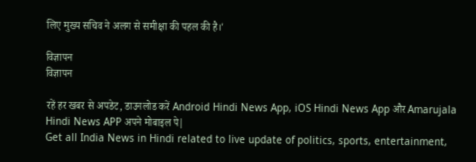लिए मुख्य सचिव ने अलग से समीक्षा की पहल की है।'

विज्ञापन
विज्ञापन

रहें हर खबर से अपडेट, डाउनलोड करें Android Hindi News App, iOS Hindi News App और Amarujala Hindi News APP अपने मोबाइल पे|
Get all India News in Hindi related to live update of politics, sports, entertainment,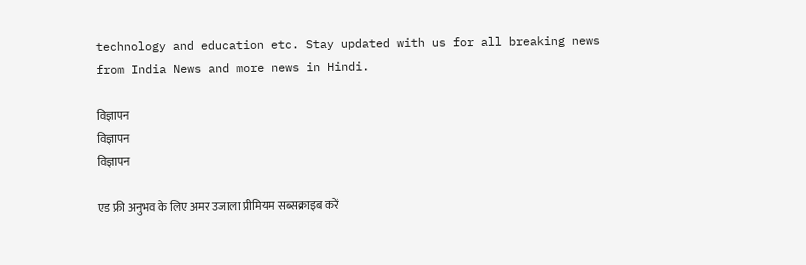technology and education etc. Stay updated with us for all breaking news from India News and more news in Hindi.

विज्ञापन
विज्ञापन
विज्ञापन

एड फ्री अनुभव के लिए अमर उजाला प्रीमियम सब्सक्राइब करें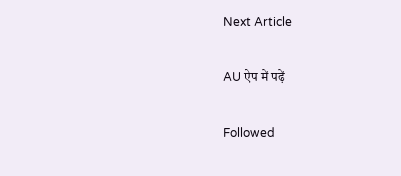Next Article

AU ऐप में पढ़ें

Followed